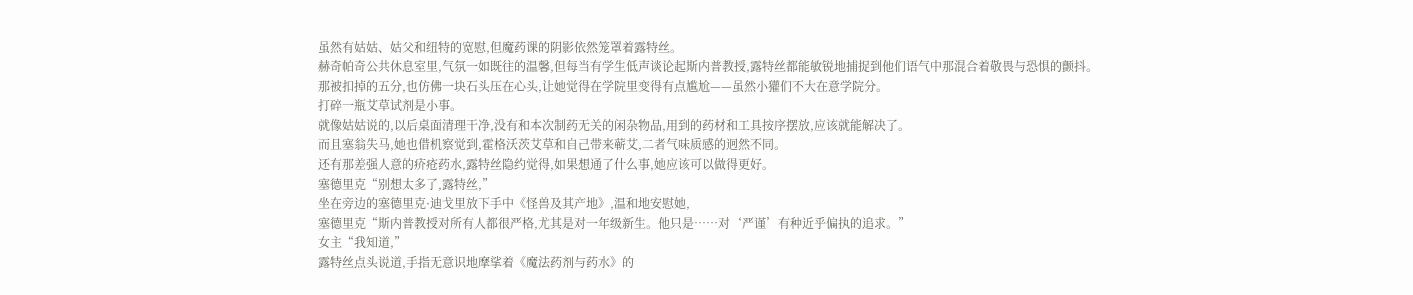虽然有姑姑、姑父和纽特的宽慰,但魔药课的阴影依然笼罩着露特丝。
赫奇帕奇公共休息室里,气氛一如既往的温馨,但每当有学生低声谈论起斯内普教授,露特丝都能敏锐地捕捉到他们语气中那混合着敬畏与恐惧的颤抖。
那被扣掉的五分,也仿佛一块石头压在心头,让她觉得在学院里变得有点尴尬——虽然小獾们不大在意学院分。
打碎一瓶艾草试剂是小事。
就像姑姑说的,以后桌面清理干净,没有和本次制药无关的闲杂物品,用到的药材和工具按序摆放,应该就能解决了。
而且塞翁失马,她也借机察觉到,霍格沃茨艾草和自己带来蕲艾,二者气味质感的迥然不同。
还有那差强人意的疥疮药水,露特丝隐约觉得,如果想通了什么事,她应该可以做得更好。
塞德里克“别想太多了,露特丝,”
坐在旁边的塞德里克·迪戈里放下手中《怪兽及其产地》,温和地安慰她,
塞德里克“斯内普教授对所有人都很严格,尤其是对一年级新生。他只是……对‘严谨’有种近乎偏执的追求。”
女主“我知道,”
露特丝点头说道,手指无意识地摩挲着《魔法药剂与药水》的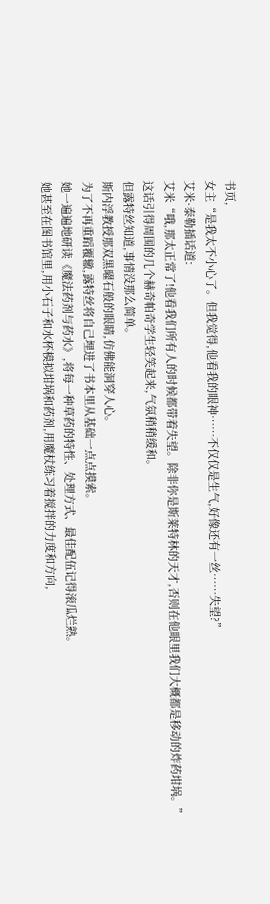书页,
女主“是我太不小心了。但我觉得,他看我的眼神……不仅仅是生气,好像还有一丝……失望?”
艾米·泰勒插话道:
艾米“哦,那太正常了!他看我们所有人的时候都带着失望。除非你是斯莱特林的天才,否则在他眼里我们大概都是移动的炸药坩埚。”
这话引得周围的几个赫奇帕奇学生轻笑起来,气氛稍稍缓和。
但露特丝知道,事情没那么简单。
斯内浮教授那双黑曜石般的眼睛,仿佛能洞穿人心。
为了不再重蹈覆辙,露特丝将自己埋进了书本里从基础一点点摸索。
她一遍遍地研读《魔法药剂与药水》,将每一种草药的特性、处理方式、最佳配伍记得滚瓜烂熟。
她甚至在图书馆里,用小石子和水杯模拟坩埚和药剂,用魔杖练习着搅拌的力度和方向,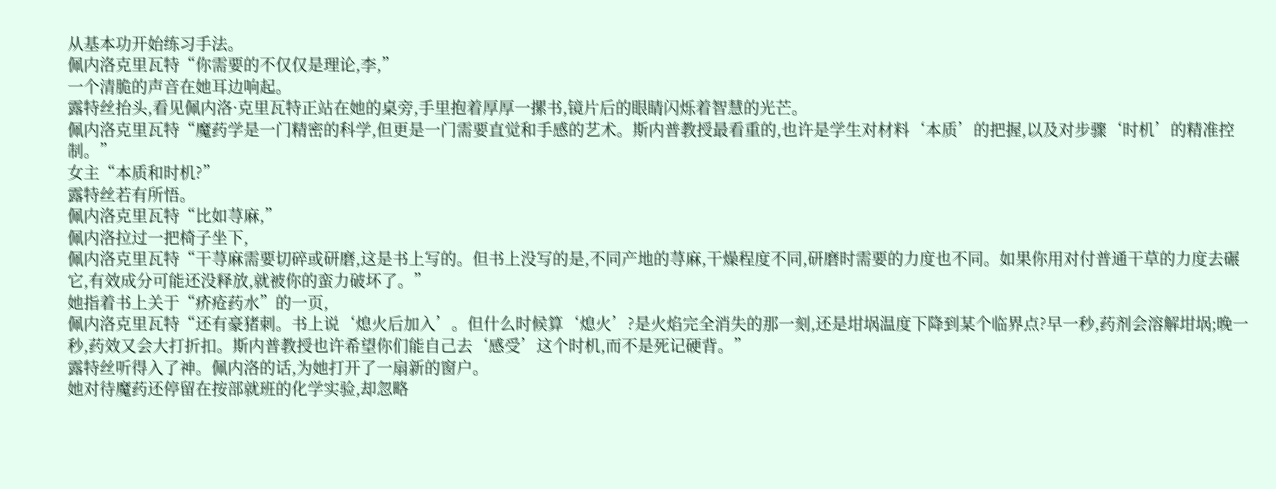从基本功开始练习手法。
佩内洛克里瓦特“你需要的不仅仅是理论,李,”
一个清脆的声音在她耳边响起。
露特丝抬头,看见佩内洛·克里瓦特正站在她的桌旁,手里抱着厚厚一摞书,镜片后的眼睛闪烁着智慧的光芒。
佩内洛克里瓦特“魔药学是一门精密的科学,但更是一门需要直觉和手感的艺术。斯内普教授最看重的,也许是学生对材料‘本质’的把握,以及对步骤‘时机’的精准控制。”
女主“本质和时机?”
露特丝若有所悟。
佩内洛克里瓦特“比如荨麻,”
佩内洛拉过一把椅子坐下,
佩内洛克里瓦特“干荨麻需要切碎或研磨,这是书上写的。但书上没写的是,不同产地的荨麻,干燥程度不同,研磨时需要的力度也不同。如果你用对付普通干草的力度去碾它,有效成分可能还没释放,就被你的蛮力破坏了。”
她指着书上关于“疥疮药水”的一页,
佩内洛克里瓦特“还有豪猪刺。书上说‘熄火后加入’。但什么时候算‘熄火’?是火焰完全消失的那一刻,还是坩埚温度下降到某个临界点?早一秒,药剂会溶解坩埚;晚一秒,药效又会大打折扣。斯内普教授也许希望你们能自己去‘感受’这个时机,而不是死记硬背。”
露特丝听得入了神。佩内洛的话,为她打开了一扇新的窗户。
她对待魔药还停留在按部就班的化学实验,却忽略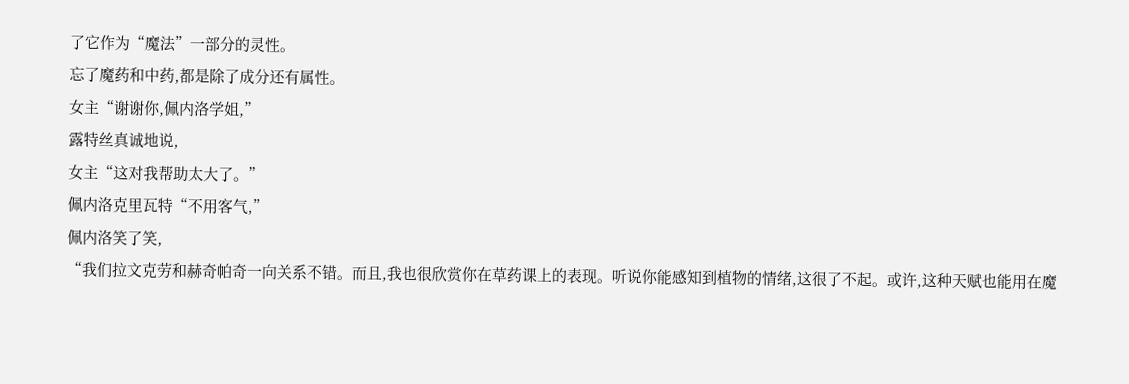了它作为“魔法”一部分的灵性。
忘了魔药和中药,都是除了成分还有属性。
女主“谢谢你,佩内洛学姐,”
露特丝真诚地说,
女主“这对我帮助太大了。”
佩内洛克里瓦特“不用客气,”
佩内洛笑了笑,
“我们拉文克劳和赫奇帕奇一向关系不错。而且,我也很欣赏你在草药课上的表现。听说你能感知到植物的情绪,这很了不起。或许,这种天赋也能用在魔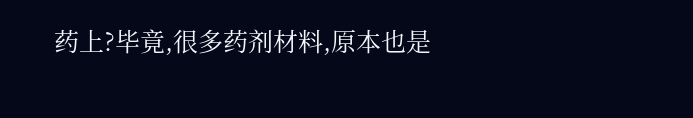药上?毕竟,很多药剂材料,原本也是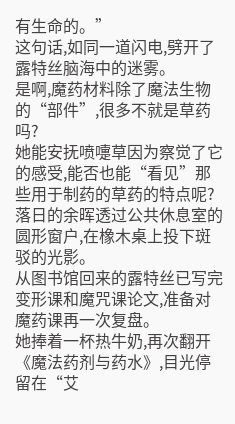有生命的。”
这句话,如同一道闪电,劈开了露特丝脑海中的迷雾。
是啊,魔药材料除了魔法生物的“部件”,很多不就是草药吗?
她能安抚喷嚏草因为察觉了它的感受,能否也能“看见”那些用于制药的草药的特点呢?
落日的余晖透过公共休息室的圆形窗户,在橡木桌上投下斑驳的光影。
从图书馆回来的露特丝已写完变形课和魔咒课论文,准备对魔药课再一次复盘。
她捧着一杯热牛奶,再次翻开《魔法药剂与药水》,目光停留在“艾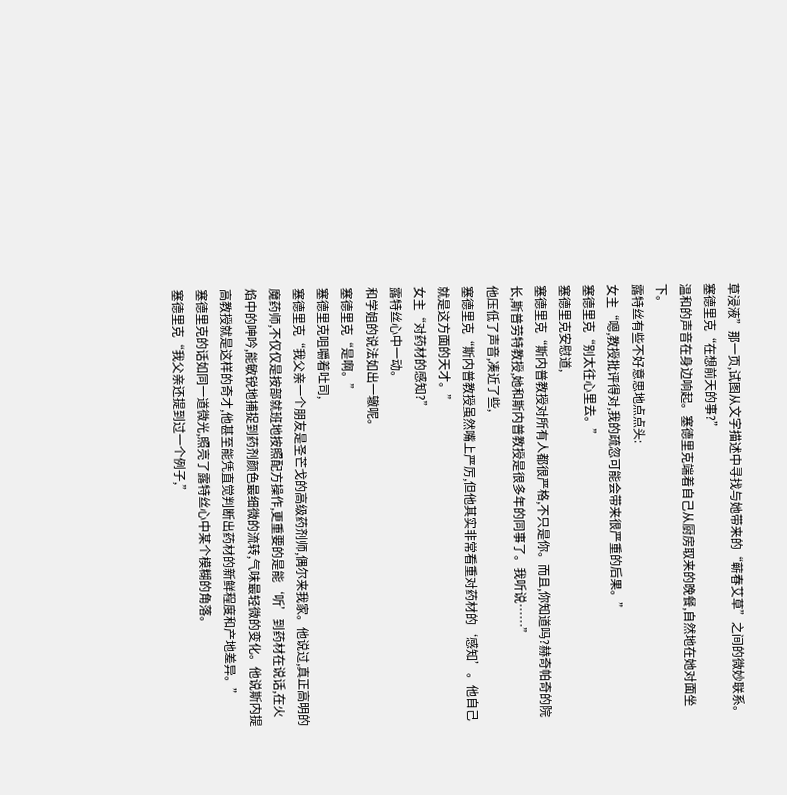草浸液”那一页,试图从文字描述中寻找与她带来的“蕲春艾草”之间的微妙联系。
塞德里克“在想前天的事?”
温和的声音在身边响起。塞德里克端着自己从厨房取来的晚餐,自然地在她对面坐下。
露特丝有些不好意思地点点头:
女主“嗯,教授批评得对,我的疏忽可能会带来很严重的后果。”
塞德里克“别太往心里去。”
塞德里克安慰道,
塞德里克“斯内普教授对所有人都很严格,不只是你。而且,你知道吗?赫奇帕奇的院长,斯普劳特教授,她和斯内普教授是很多年的同事了。我听说……”
他压低了声音,凑近了些,
塞德里克“斯内普教授虽然嘴上严厉,但他其实非常看重对药材的‘感知’。他自己就是这方面的天才。”
女主“对药材的感知?”
露特丝心中一动。
和学姐的说法如出一辙呢。
塞德里克“是啊。”
塞德里克咀嚼着吐司,
塞德里克“我父亲一个朋友是圣芒戈的高级药剂师,偶尔来我家。他说过,真正高明的魔药师,不仅仅是按部就班地按照配方操作,更重要的是能‘听’到药材在说话,在火焰中的呻吟,能敏锐地捕捉到药剂颜色最细微的流转,气味最轻微的变化。他说斯内提高教授就是这样的奇才,他甚至能凭直觉判断出药材的新鲜程度和产地差异。”
塞德里克的话如同一道微光,照亮了露特丝心中某个模糊的角落。
塞德里克“我父亲还提到过一个例子,”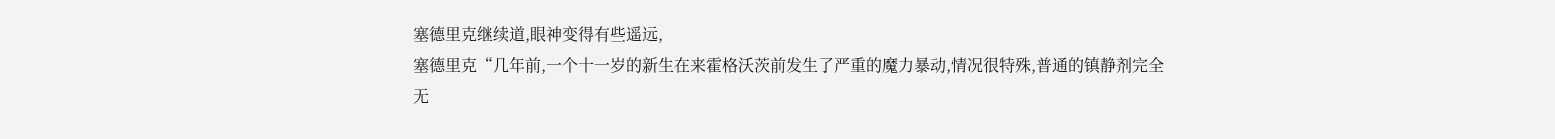塞德里克继续道,眼神变得有些遥远,
塞德里克“几年前,一个十一岁的新生在来霍格沃茨前发生了严重的魔力暴动,情况很特殊,普通的镇静剂完全无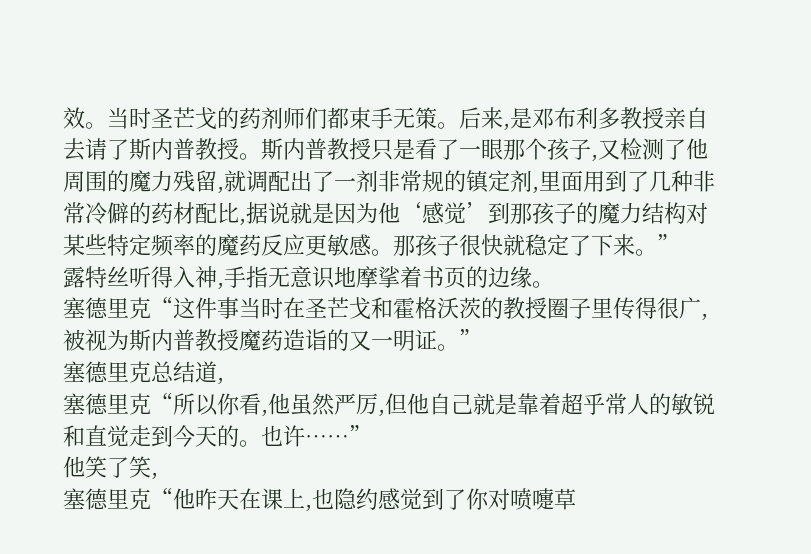效。当时圣芒戈的药剂师们都束手无策。后来,是邓布利多教授亲自去请了斯内普教授。斯内普教授只是看了一眼那个孩子,又检测了他周围的魔力残留,就调配出了一剂非常规的镇定剂,里面用到了几种非常冷僻的药材配比,据说就是因为他‘感觉’到那孩子的魔力结构对某些特定频率的魔药反应更敏感。那孩子很快就稳定了下来。”
露特丝听得入神,手指无意识地摩挲着书页的边缘。
塞德里克“这件事当时在圣芒戈和霍格沃茨的教授圈子里传得很广,被视为斯内普教授魔药造诣的又一明证。”
塞德里克总结道,
塞德里克“所以你看,他虽然严厉,但他自己就是靠着超乎常人的敏锐和直觉走到今天的。也许……”
他笑了笑,
塞德里克“他昨天在课上,也隐约感觉到了你对喷嚏草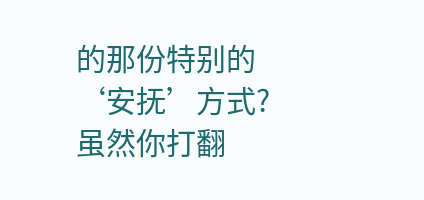的那份特别的‘安抚’方式?虽然你打翻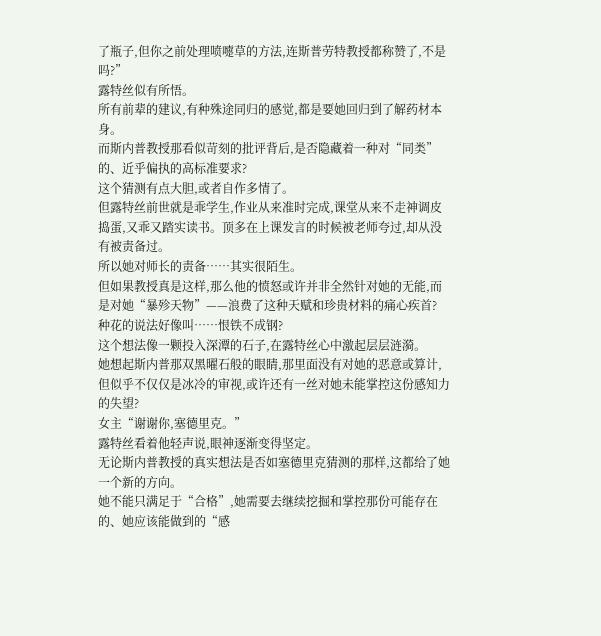了瓶子,但你之前处理喷嚏草的方法,连斯普劳特教授都称赞了,不是吗?”
露特丝似有所悟。
所有前辈的建议,有种殊途同归的感觉,都是要她回归到了解药材本身。
而斯内普教授那看似苛刻的批评背后,是否隐藏着一种对“同类”的、近乎偏执的高标准要求?
这个猜测有点大胆,或者自作多情了。
但露特丝前世就是乖学生,作业从来准时完成,课堂从来不走神调皮捣蛋,又乖又踏实读书。顶多在上课发言的时候被老师夸过,却从没有被责备过。
所以她对师长的责备……其实很陌生。
但如果教授真是这样,那么他的愤怒或许并非全然针对她的无能,而是对她“暴殄天物”——浪费了这种天赋和珍贵材料的痛心疾首?
种花的说法好像叫……恨铁不成钢?
这个想法像一颗投入深潭的石子,在露特丝心中激起层层涟漪。
她想起斯内普那双黑曜石般的眼睛,那里面没有对她的恶意或算计,但似乎不仅仅是冰冷的审视,或许还有一丝对她未能掌控这份感知力的失望?
女主“谢谢你,塞德里克。”
露特丝看着他轻声说,眼神逐渐变得坚定。
无论斯内普教授的真实想法是否如塞德里克猜测的那样,这都给了她一个新的方向。
她不能只满足于“合格”,她需要去继续挖掘和掌控那份可能存在的、她应该能做到的“感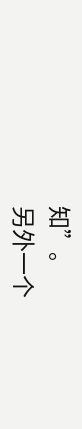知”。
另外一个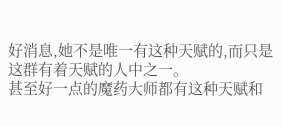好消息,她不是唯一有这种天赋的,而只是这群有着天赋的人中之一。
甚至好一点的魔药大师都有这种天赋和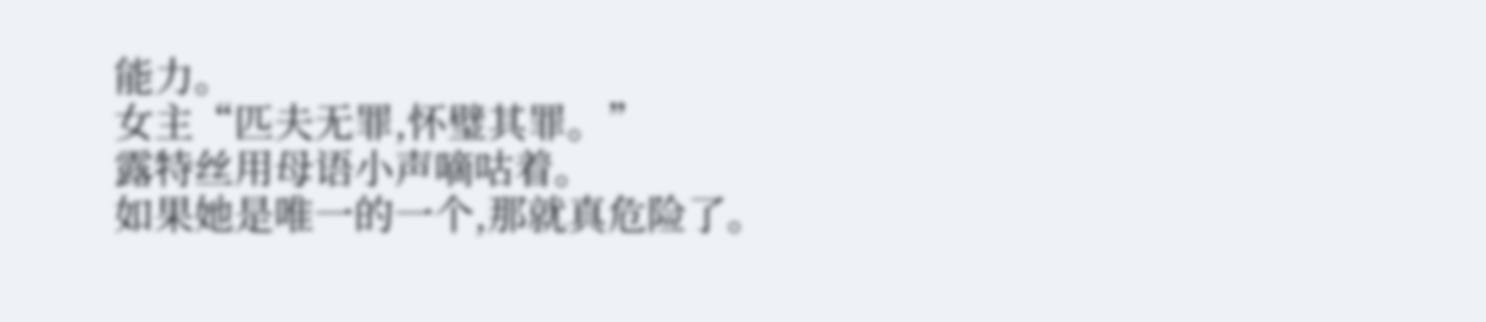能力。
女主“匹夫无罪,怀璧其罪。”
露特丝用母语小声嘀咕着。
如果她是唯一的一个,那就真危险了。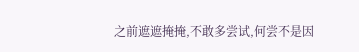之前遮遮掩掩,不敢多尝试,何尝不是因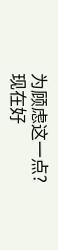为顾虑这一点?
现在好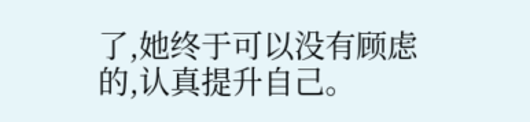了,她终于可以没有顾虑的,认真提升自己。